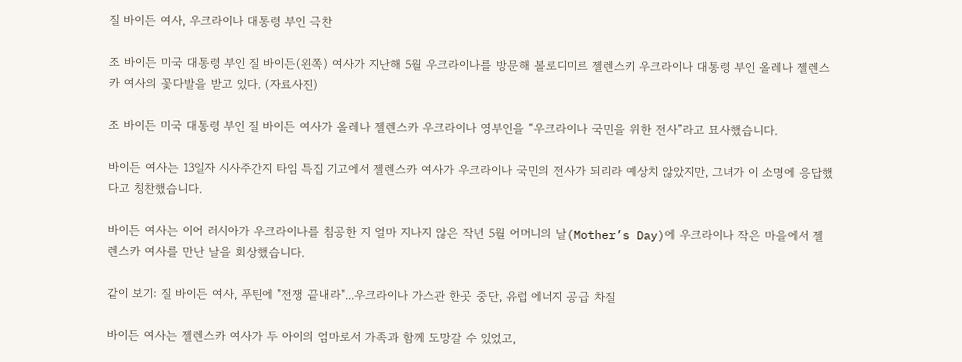질 바이든 여사, 우크라이나 대통령 부인 극찬

조 바이든 미국 대통령 부인 질 바이든(왼쪽) 여사가 지난해 5월 우크라이나를 방문해 볼로디미르 젤렌스키 우크라이나 대통령 부인 올레나 젤렌스카 여사의 꽃다발을 받고 있다. (자료사진)

조 바이든 미국 대통령 부인 질 바이든 여사가 올레나 젤렌스카 우크라이나 영부인을 “우크라이나 국민을 위한 전사”라고 묘사했습니다.

바이든 여사는 13일자 시사주간지 타임 특집 기고에서 젤렌스카 여사가 우크라이나 국민의 전사가 되리라 예상치 않았지만, 그녀가 이 소명에 응답했다고 칭찬했습니다.

바이든 여사는 이어 러시아가 우크라이나를 침공한 지 얼마 지나지 않은 작년 5월 어머니의 날(Mother’s Day)에 우크라이나 작은 마을에서 젤렌스카 여사를 만난 날을 회상했습니다.

같이 보기: 질 바이든 여사, 푸틴에 "전쟁 끝내라"...우크라이나 가스관 한곳 중단, 유럽 에너지 공급 차질

바이든 여사는 젤렌스카 여사가 두 아이의 엄마로서 가족과 함께 도망갈 수 있었고,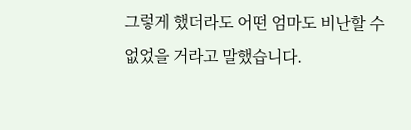그렇게 했더라도 어떤 엄마도 비난할 수 없었을 거라고 말했습니다.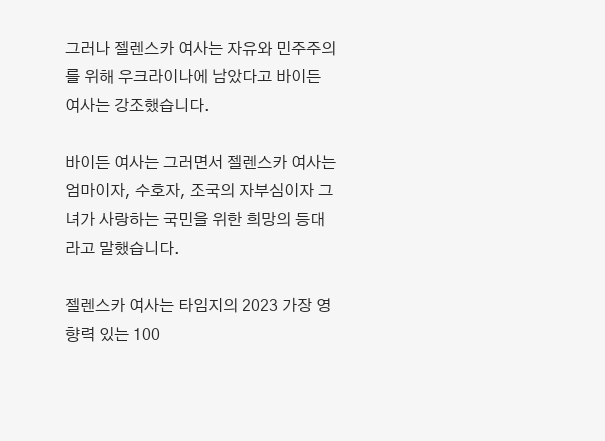그러나 젤렌스카 여사는 자유와 민주주의를 위해 우크라이나에 남았다고 바이든 여사는 강조했습니다.

바이든 여사는 그러면서 젤렌스카 여사는 엄마이자, 수호자, 조국의 자부심이자 그녀가 사랑하는 국민을 위한 희망의 등대라고 말했습니다.

젤렌스카 여사는 타임지의 2023 가장 영향력 있는 100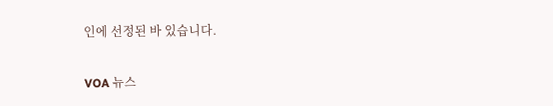인에 선정된 바 있습니다.

VOA 뉴스